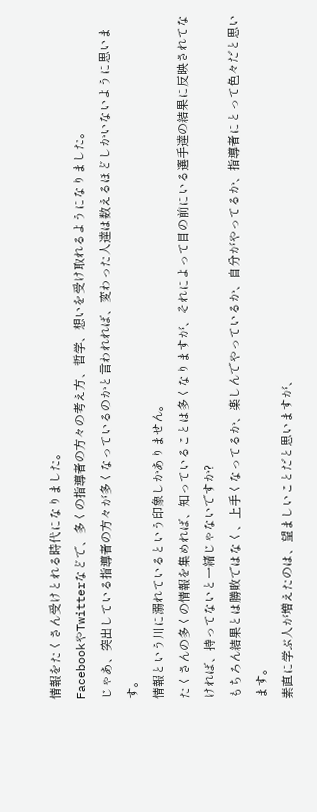情報をたくさん受けとれる時代になりました。
FacebookやTwitterなどで、多くの指導者の方々の考え方、哲学、想いを受け取れるようになりました。
じゃあ、突出している指導者の方々が多くなっているのかと言われれば、変わった人達は数えるほどしかいないように思います。
情報という川に溺れているという印象しかありません。
たくさんの多くの情報を集めれば、知っていることは多くなりますが、それによって目の前にいる選手達の結果に反映されてなければ、持ってないと一緒じゃないですか?
もちろん結果とは勝敗ではなく、上手くなってるか、楽しんでやっているか、自分がやってるか、指導者にとって色々だと思います。
素直に学ぶ人が増えたのは、望ましいことだと思いますが、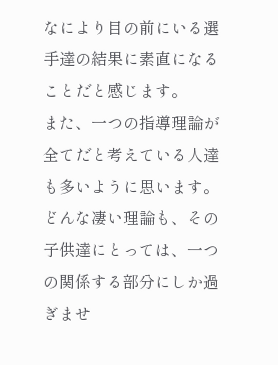なにより目の前にいる選手達の結果に素直になることだと感じます。
また、一つの指導理論が全てだと考えている人達も多いように思います。
どんな凄い理論も、その子供達にとっては、一つの関係する部分にしか過ぎませ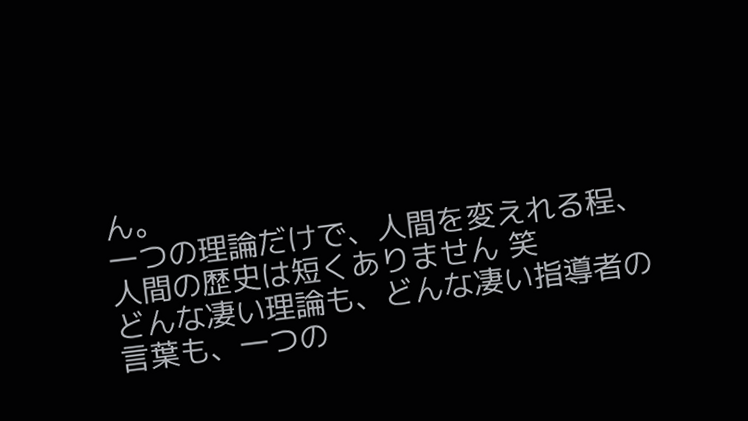ん。
一つの理論だけで、人間を変えれる程、人間の歴史は短くありません 笑
どんな凄い理論も、どんな凄い指導者の言葉も、一つの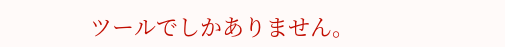ツールでしかありません。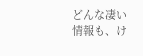どんな凄い情報も、け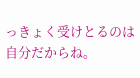っきょく受けとるのは自分だからね。